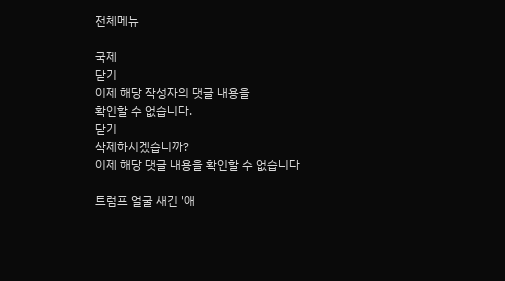전체메뉴

국제
닫기
이제 해당 작성자의 댓글 내용을
확인할 수 없습니다.
닫기
삭제하시겠습니까?
이제 해당 댓글 내용을 확인할 수 없습니다

트럼프 얼굴 새긴 '애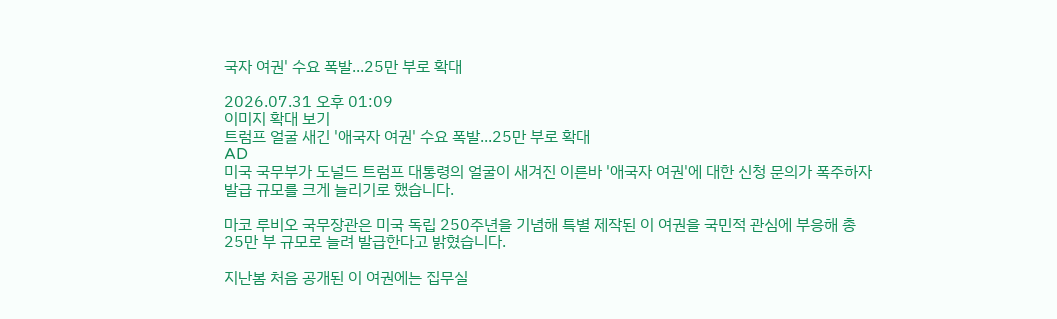국자 여권' 수요 폭발...25만 부로 확대

2026.07.31 오후 01:09
이미지 확대 보기
트럼프 얼굴 새긴 '애국자 여권' 수요 폭발...25만 부로 확대
AD
미국 국무부가 도널드 트럼프 대통령의 얼굴이 새겨진 이른바 '애국자 여권'에 대한 신청 문의가 폭주하자 발급 규모를 크게 늘리기로 했습니다.

마코 루비오 국무장관은 미국 독립 250주년을 기념해 특별 제작된 이 여권을 국민적 관심에 부응해 총 25만 부 규모로 늘려 발급한다고 밝혔습니다.

지난봄 처음 공개된 이 여권에는 집무실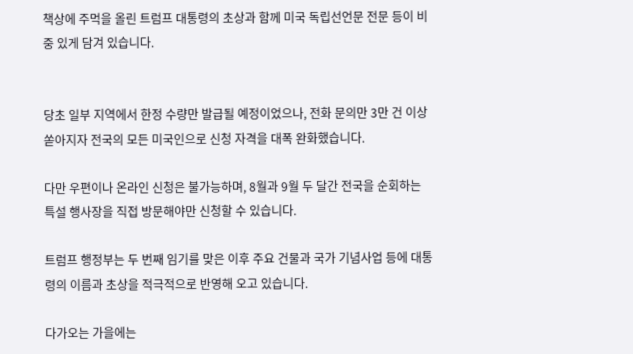책상에 주먹을 올린 트럼프 대통령의 초상과 함께 미국 독립선언문 전문 등이 비중 있게 담겨 있습니다.


당초 일부 지역에서 한정 수량만 발급될 예정이었으나, 전화 문의만 3만 건 이상 쏟아지자 전국의 모든 미국인으로 신청 자격을 대폭 완화했습니다.

다만 우편이나 온라인 신청은 불가능하며, 8월과 9월 두 달간 전국을 순회하는 특설 행사장을 직접 방문해야만 신청할 수 있습니다.

트럼프 행정부는 두 번째 임기를 맞은 이후 주요 건물과 국가 기념사업 등에 대통령의 이름과 초상을 적극적으로 반영해 오고 있습니다.

다가오는 가을에는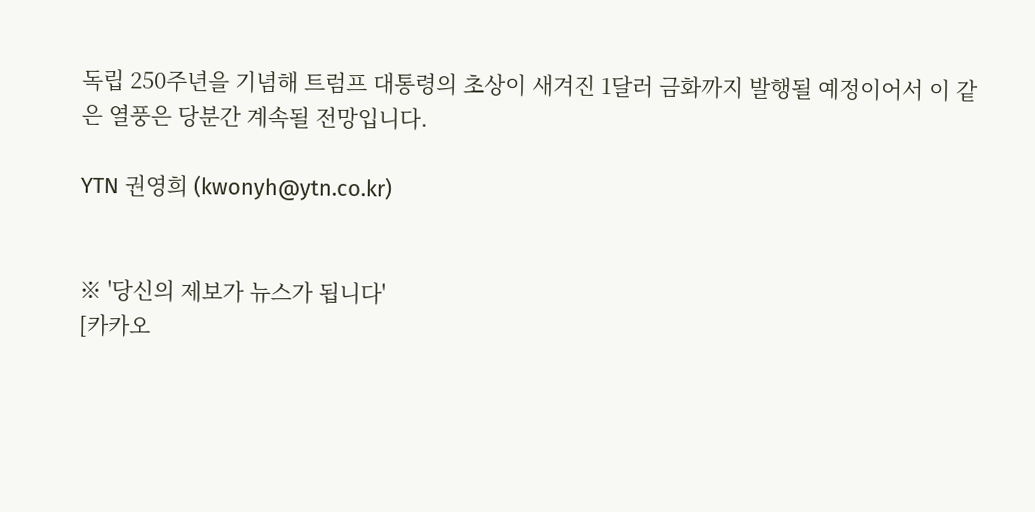독립 250주년을 기념해 트럼프 대통령의 초상이 새겨진 1달러 금화까지 발행될 예정이어서 이 같은 열풍은 당분간 계속될 전망입니다.

YTN 권영희 (kwonyh@ytn.co.kr)


※ '당신의 제보가 뉴스가 됩니다'
[카카오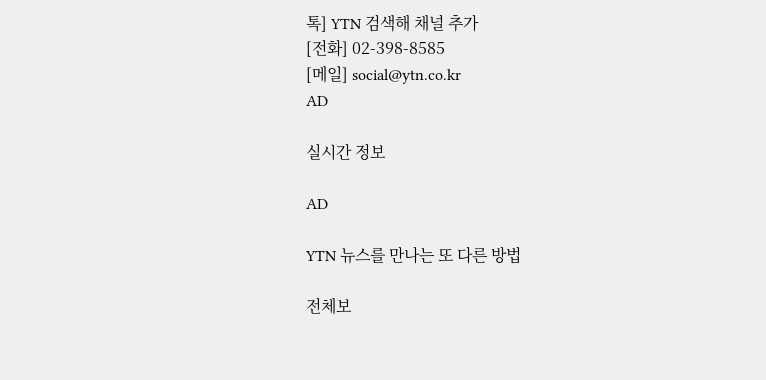톡] YTN 검색해 채널 추가
[전화] 02-398-8585
[메일] social@ytn.co.kr
AD

실시간 정보

AD

YTN 뉴스를 만나는 또 다른 방법

전체보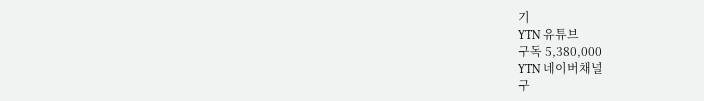기
YTN 유튜브
구독 5,380,000
YTN 네이버채널
구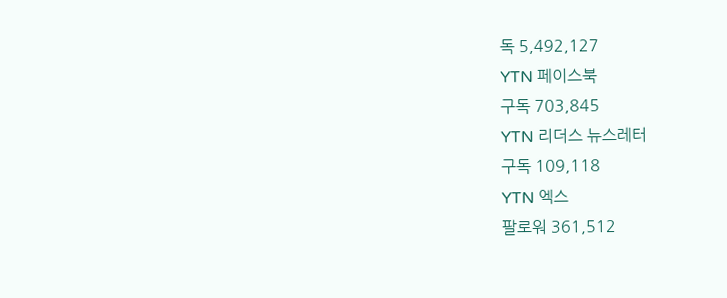독 5,492,127
YTN 페이스북
구독 703,845
YTN 리더스 뉴스레터
구독 109,118
YTN 엑스
팔로워 361,512